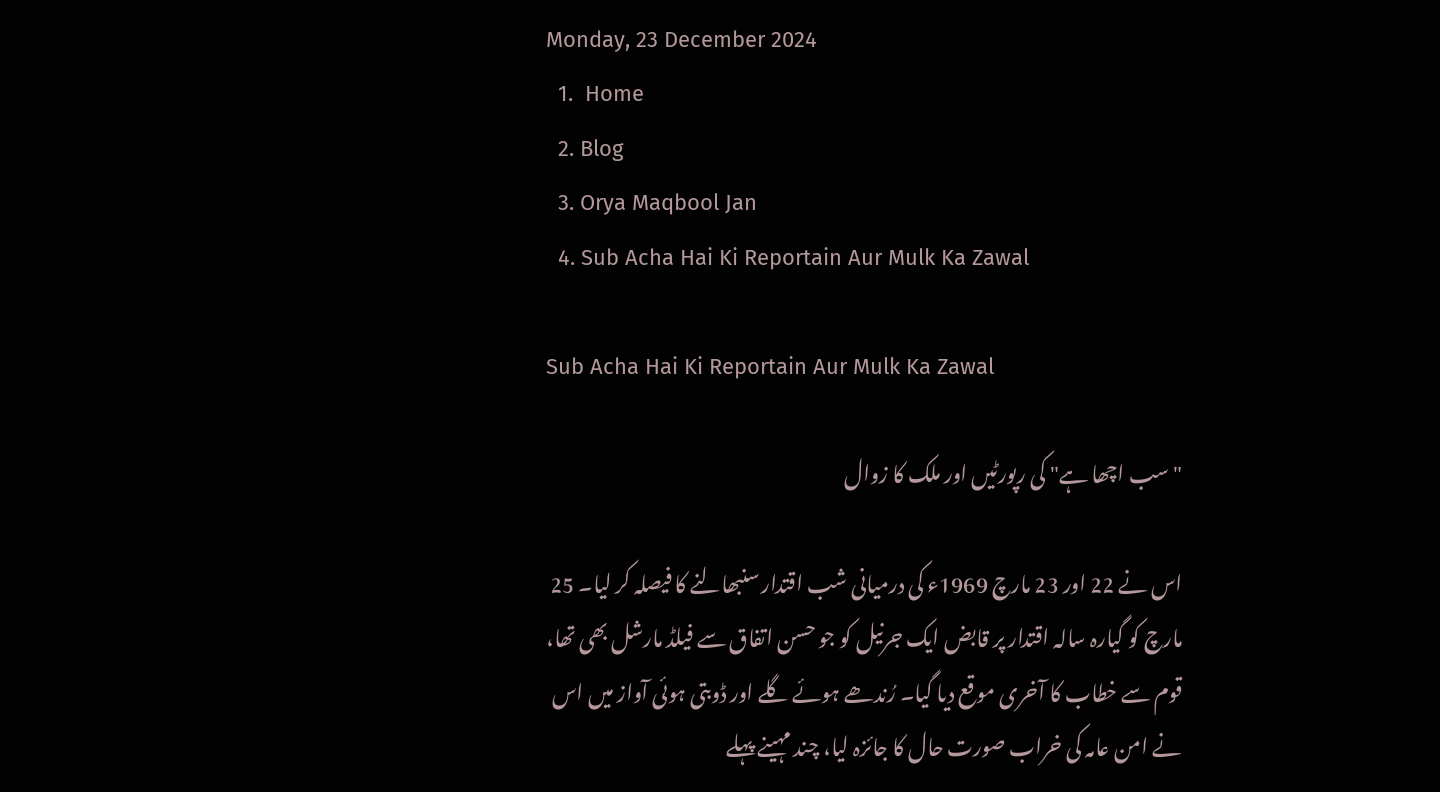Monday, 23 December 2024
  1.  Home
  2. Blog
  3. Orya Maqbool Jan
  4. Sub Acha Hai Ki Reportain Aur Mulk Ka Zawal

Sub Acha Hai Ki Reportain Aur Mulk Ka Zawal

"سب اچھا ہے" کی رپورٹیں اور ملک کا زوال

اس نے 22 اور 23 مارچ 1969ء کی درمیانی شب اقتدار سنبھالنے کا فیصلہ کر لیا۔ 25 مارچ کو گیارہ سالہ اقتدار پر قابض ایک جرنیل کو جو حسن اتفاق سے فیلڈ مارشل بھی تھا، قوم سے خطاب کا آخری موقع دیا گیا۔ رُندھے ہوئے گلے اور ڈوبتی ہوئی آواز میں اس نے امن عامہ کی خراب صورت حال کا جائزہ لیا، چند مہینے پہلے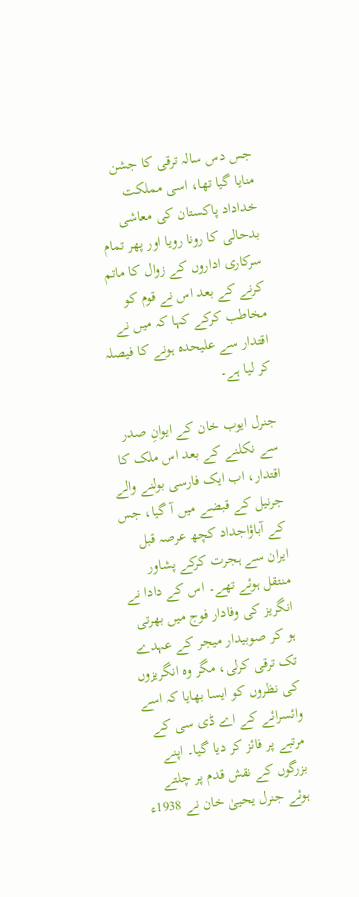جس دس سالہ ترقی کا جشن منایا گیا تھا، اسی مملکت خداداد پاکستان کی معاشی بدحالی کا رونا رویا اور پھر تمام سرکاری اداروں کے زوال کا ماتم کرنے کے بعد اس نے قوم کو مخاطب کرکے کہا کہ میں نے اقتدار سے علیحدہ ہونے کا فیصلہ کر لیا ہے۔

جنرل ایوب خان کے ایوانِ صدر سے نکلنے کے بعد اس ملک کا اقتدار، اب ایک فارسی بولنے والے جرنیل کے قبضے میں آ گیا، جس کے آباؤاجداد کچھ عرصہ قبل ایران سے ہجرت کرکے پشاور منتقل ہوئے تھے۔ اس کے دادا نے انگریز کی وفادار فوج میں بھرتی ہو کر صوبیدار میجر کے عہدے تک ترقی کرلی، مگر وہ انگریزوں کی نظروں کو ایسا بھایا کہ اسے وائسرائے کے اے ڈی سی کے مرتبے پر فائز کر دیا گیا۔ اپنے بزرگوں کے نقش قدم پر چلتے ہوئے جنرل یحییٰ خان نے 1938ء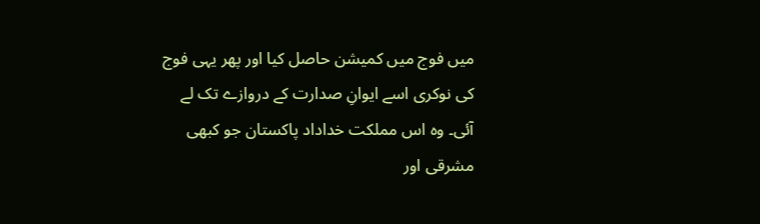میں فوج میں کمیشن حاصل کیا اور پھر یہی فوج کی نوکری اسے ایوانِ صدارت کے دروازے تک لے آئی۔ وہ اس مملکت خداداد پاکستان جو کبھی مشرقی اور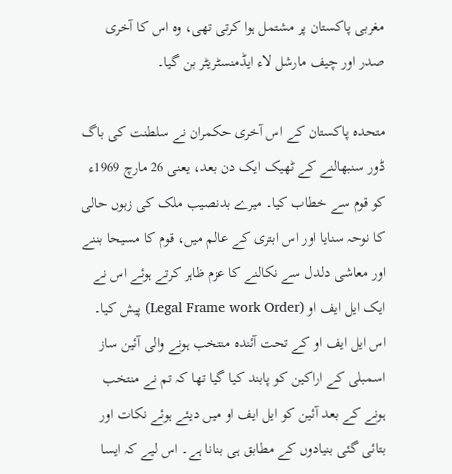مغربی پاکستان پر مشتمل ہوا کرتی تھی، وہ اس کا آخری صدر اور چیف مارشل لاء ایڈمنسٹریٹر بن گیا۔

متحدہ پاکستان کے اس آخری حکمران نے سلطنت کی باگ ڈور سنبھالنے کے ٹھیک ایک دن بعد، یعنی 26 مارچ 1969ء کو قوم سے خطاب کیا۔ میرے بدنصیب ملک کی زبوں حالی کا نوحہ سنایا اور اس ابتری کے عالم میں، قوم کا مسیحا بننے اور معاشی دلدل سے نکالنے کا عزم ظاہر کرتے ہوئے اس نے ایک ایل ایف او (Legal Frame work Order) پیش کیا۔ اس ایل ایف او کے تحت آئندہ منتخب ہونے والی آئین ساز اسمبلی کے اراکین کو پابند کیا گیا تھا کہ تم نے منتخب ہونے کے بعد آئین کو ایل ایف او میں دیئے ہوئے نکات اور بتائی گئی بنیادوں کے مطابق ہی بنانا ہے۔ اس لیے کہ ایسا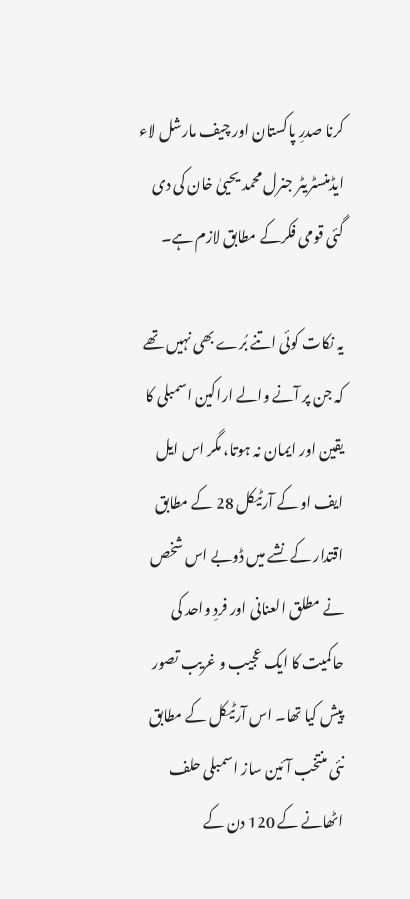کرنا صدرِ پاکستان اور چیف مارشل لاء ایڈمنسٹریٹر جنرل محمد یحییٰ خان کی دی گئی قومی فکرکے مطابق لازم ہے۔

یہ نکات کوئی اتنے بُرے بھی نہیں تھے کہ جن پر آنے والے اراکین اسمبلی کا یقین اور ایمان نہ ہوتا، مگر اس ایل ایف او کے آرٹیکل 28 کے مطابق اقتدار کے نشے میں ڈوبے اس شخص نے مطلق العنانی اور فردِ واحد کی حاکمیت کا ایک عجیب و غریب تصور پیش کیا تھا۔ اس آرٹیکل کے مطابق نئی منتخب آئین ساز اسمبلی حلف اٹھانے کے 120 دن کے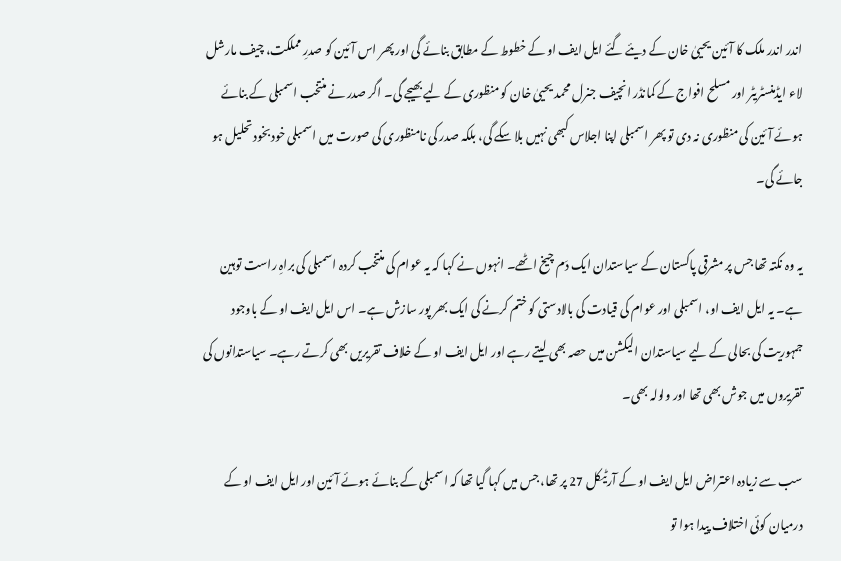اندر اندر ملک کا آئین یحییٰ خان کے دیئے گئے ایل ایف او کے خطوط کے مطابق بنائے گی اور پھر اس آئین کو صدرِ مملکت، چیف مارشل لاء ایڈمنسٹریٹر اور مسلح افواج کے کمانڈر انچیف جنرل محمد یحییٰ خان کو منظوری کے لیے بھیجے گی۔ اگر صدر نے منتخب اسمبلی کے بنائے ہوئے آئین کی منظوری نہ دی تو پھر اسمبلی اپنا اجلاس کبھی نہیں بلا سکے گی، بلکہ صدر کی نامنظوری کی صورت میں اسمبلی خودبخود تحلیل ہو جائے گی۔

یہ وہ نکتہ تھا جس پر مشرقی پاکستان کے سیاستدان ایک دَم چیخ اٹھے۔ انہوں نے کہا کہ یہ عوام کی منتخب کردہ اسمبلی کی براہِ راست توہین ہے۔ یہ ایل ایف او، اسمبلی اور عوام کی قیادت کی بالادستی کو ختم کرنے کی ایک بھر پور سازش ہے۔ اس ایل ایف او کے باوجود جمہوریت کی بحالی کے لیے سیاستدان الیکشن میں حصہ بھی لیتے رہے اور ایل ایف او کے خلاف تقریریں بھی کرتے رہے۔ سیاستدانوں کی تقریروں میں جوش بھی تھا اور ولولہ بھی۔

سب سے زیادہ اعتراض ایل ایف او کے آرٹیکل 27 پر تھا، جس میں کہا گیا تھا کہ اسمبلی کے بنائے ہوئے آئین اور ایل ایف او کے درمیان کوئی اختلاف پیدا ہوا تو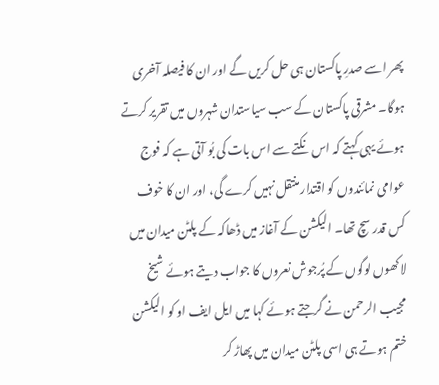پھر اسے صدرِ پاکستان ہی حل کریں گے اور ان کا فیصلہ آخری ہوگا۔ مشرقی پاکستان کے سب سیاستدان شہروں میں تقریر کرتے ہوئے یہی کہتے کہ اس نکتے سے اس بات کی بُو آتی ہے کہ فوج عوامی نمائندوں کو اقتدار منتقل نہیں کرے گی، اور ان کا خوف کس قدر سچ تھا۔ الیکشن کے آغاز میں ڈھاکہ کے پلٹن میدان میں لاکھوں لوگوں کے پُرجوش نعروں کا جواب دیتے ہوئے شیخ مجیب الرحمن نے گرجتے ہوئے کہا میں ایل ایف او کو الیکشن ختم ہوتے ہی اسی پلٹن میدان میں پھاڑ کر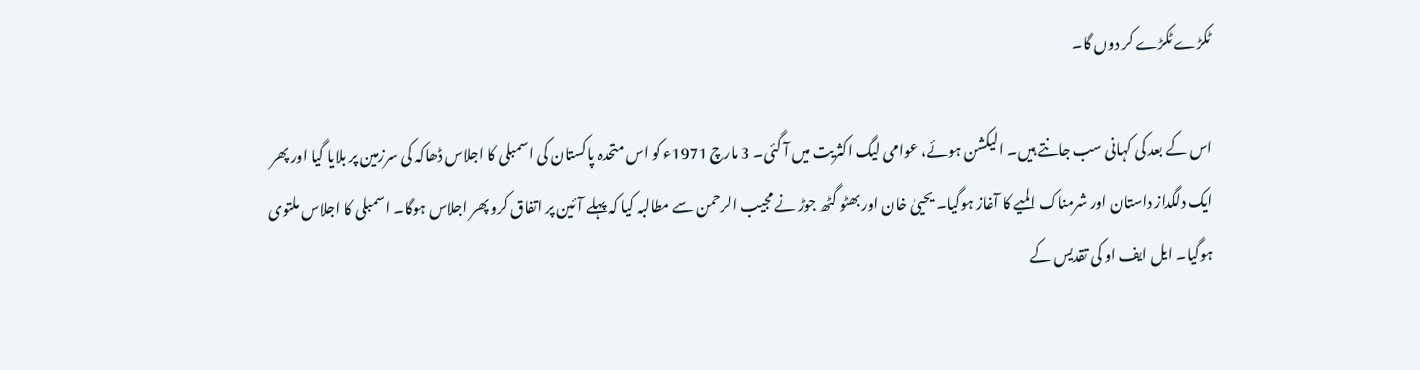ٹکڑے ٹکڑے کر دوں گا۔

اس کے بعد کی کہانی سب جانتے ہیں۔ الیکشن ہوئے، عوامی لیگ اکثریت میں آ گئی۔ 3 مارچ 1971ء کو اس متحدہ پاکستان کی اسمبلی کا اجلاس ڈھاکہ کی سرزمین پر بلایا گیا اور پھر ایک دلگداز داستان اور شرمناک المیے کا آغاز ہوگیا۔ یحییٰ خان اور بھٹو گٹھ جوڑ نے مجیب الرحمن سے مطالبہ کیا کہ پہلے آئین پر اتفاق کرو پھر اجلاس ہوگا۔ اسمبلی کا اجلاس ملتوی ہوگیا۔ ایل ایف او کی تقدیس کے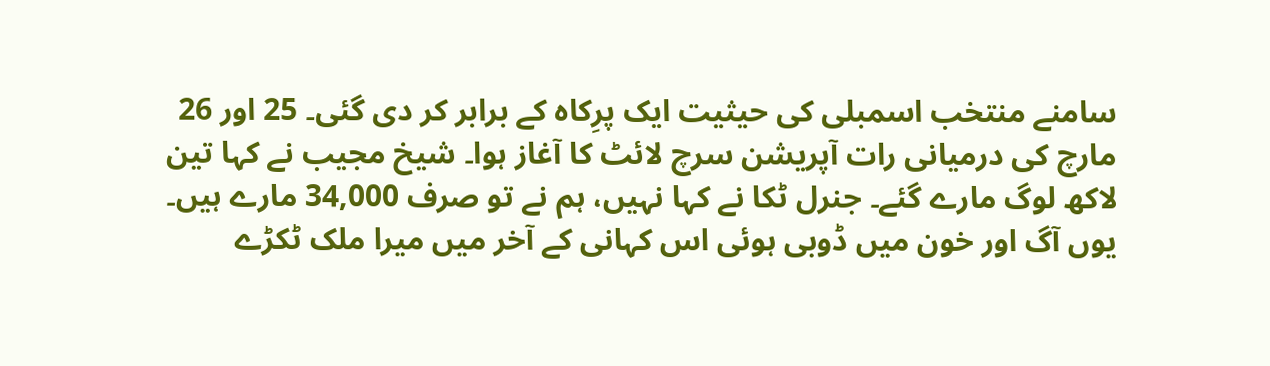سامنے منتخب اسمبلی کی حیثیت ایک پرِکاہ کے برابر کر دی گئی۔ 25 اور 26 مارچ کی درمیانی رات آپریشن سرچ لائٹ کا آغاز ہوا۔ شیخ مجیب نے کہا تین لاکھ لوگ مارے گئے۔ جنرل ٹکا نے کہا نہیں، ہم نے تو صرف 34,000 مارے ہیں۔ یوں آگ اور خون میں ڈوبی ہوئی اس کہانی کے آخر میں میرا ملک ٹکڑے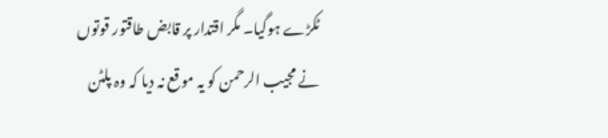ٹکڑے ہوگیا۔ مگر اقتدار پر قابض طاقتور قوتوں نے مجیب الرحمن کو یہ موقع نہ دیا کہ وہ پلٹن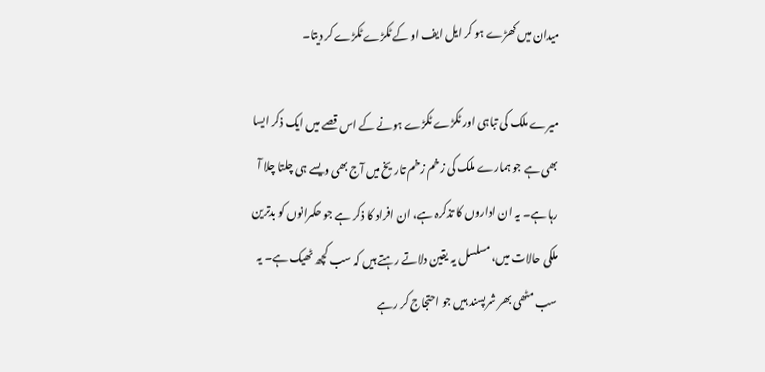میدان میں کھڑے ہو کر ایل ایف او کے ٹکڑے ٹکڑے کر دیتا۔

میرے ملک کی تباہی اور ٹکڑے ٹکڑے ہونے کے اس قصے میں ایک ذکر ایسا بھی ہے جو ہمارے ملک کی زخم زخم تاریخ میں آج بھی ویسے ہی چلتا چلا آ رہا ہے۔ یہ ان اداروں کا تذکرہ ہے، ان افراد کا ذکر ہے جو حکمرانوں کو بدترین ملکی حالات میں، مسلسل یہ یقین دلاتے رہتے ہیں کہ سب کچھ ٹھیک ہے۔ یہ سب مٹھی بھر شرپسند ہیں جو احتجاج کر رہے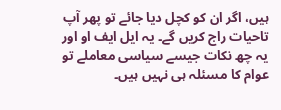ہیں، اگر ان کو کچل دیا جائے تو پھر آپ تاحیات راج کریں گے۔ یہ ایل ایف او اور یہ چھ نکات جیسے سیاسی معاملے تو عوام کا مسئلہ ہی نہیں ہیں۔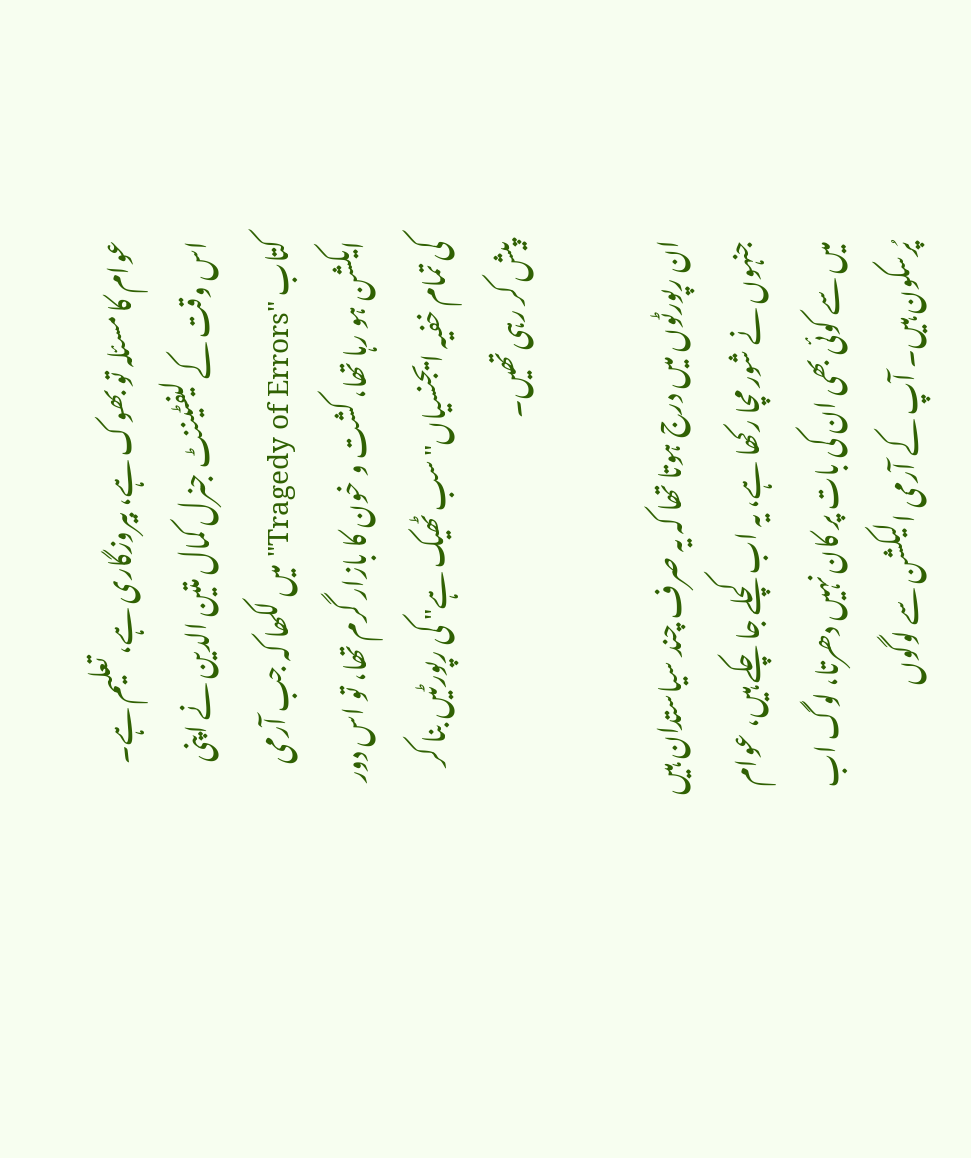عوام کا مسئلہ تو بھوک ہے، بیروزگاری ہے، تعلیم ہے۔ اس وقت کے لیفٹیننٹ جنرل کمال متین الدین نے اپنی کتاب "Tragedy of Errors" میں لکھا کہ جب آرمی ایکشن ہو رہا تھا، کشت و خون کا بازار گرم تھا، تو اس دور کی تمام خفیہ ایجنسیاں"سب ٹھیک ہے" کی رپورٹیں بنا کر پیش کر رہی تھیں۔

ان رپورٹوں میں درج ہوتا تھا کہ یہ صرف چند سیاستدان ہیں جنہوں نے شور مچا رکھا ہے، یہ اب کچلے جا چکے ہیں، عوام میں سے کوئی بھی ان کی بات پر کان نہیں دھرتا، لوگ اب پُرسکون ہیں۔ آپ کے آرمی الیکشن سے لوگوں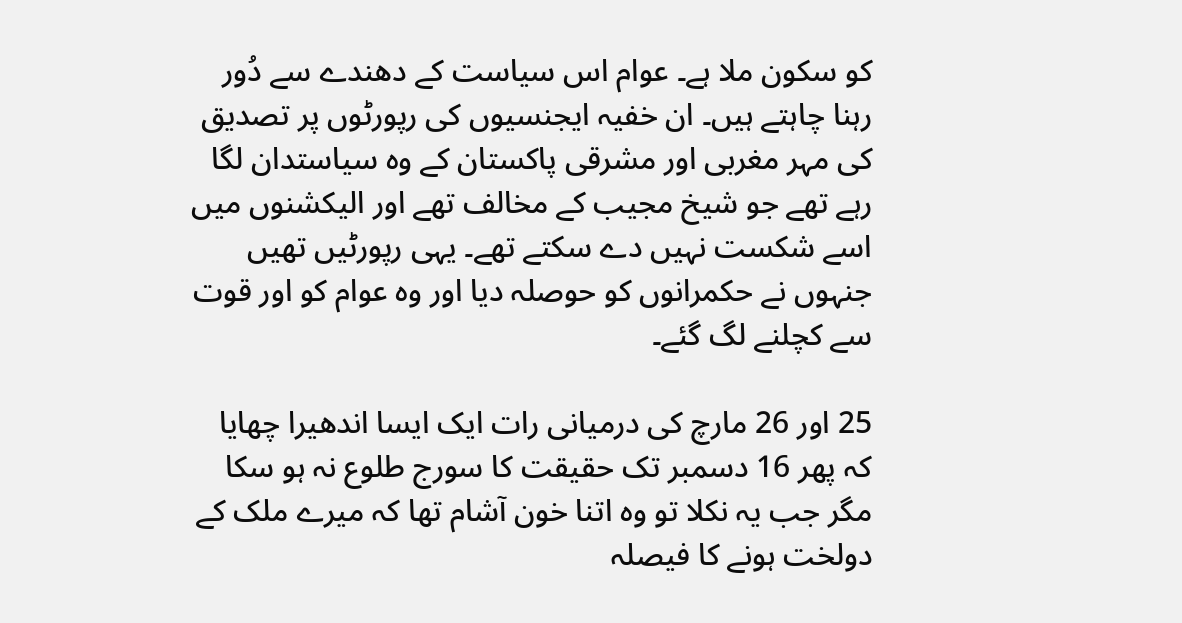کو سکون ملا ہے۔ عوام اس سیاست کے دھندے سے دُور رہنا چاہتے ہیں۔ ان خفیہ ایجنسیوں کی رپورٹوں پر تصدیق کی مہر مغربی اور مشرقی پاکستان کے وہ سیاستدان لگا رہے تھے جو شیخ مجیب کے مخالف تھے اور الیکشنوں میں اسے شکست نہیں دے سکتے تھے۔ یہی رپورٹیں تھیں جنہوں نے حکمرانوں کو حوصلہ دیا اور وہ عوام کو اور قوت سے کچلنے لگ گئے۔

25 اور 26 مارچ کی درمیانی رات ایک ایسا اندھیرا چھایا کہ پھر 16 دسمبر تک حقیقت کا سورج طلوع نہ ہو سکا مگر جب یہ نکلا تو وہ اتنا خون آشام تھا کہ میرے ملک کے دولخت ہونے کا فیصلہ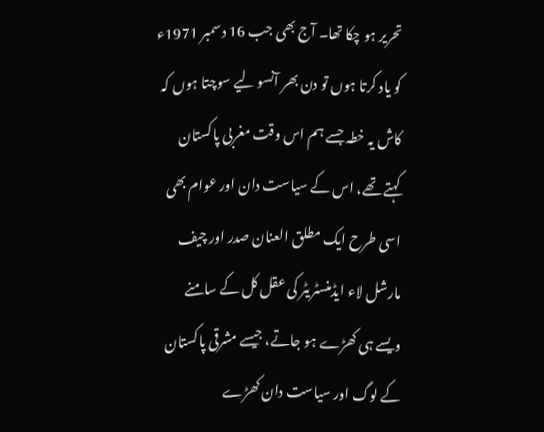تحریر ہو چکا تھا۔ آج بھی جب 16 دسمبر 1971ء کو یاد کرتا ہوں تو دن بھر آنسو لیے سوچتا ہوں کہ کاش یہ خطہ جسے ہم اس وقت مغربی پاکستان کہتے تھے، اس کے سیاست دان اور عوام بھی اسی طرح ایک مطلق العنان صدر اور چیف مارشل لاء ایڈمنسٹریٹر کی عقل کل کے سامنے ویسے ہی کھڑے ہو جاتے، جیسے مشرقی پاکستان کے لوگ اور سیاست دان کھڑے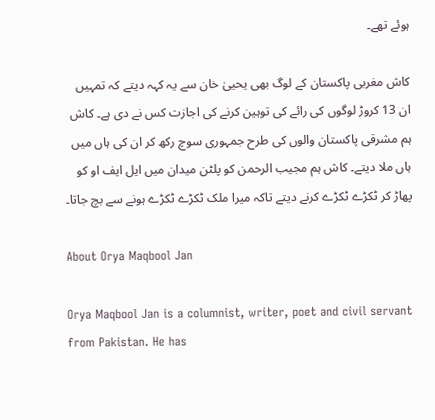ہوئے تھے۔

کاش مغربی پاکستان کے لوگ بھی یحییٰ خان سے یہ کہہ دیتے کہ تمہیں ان 13 کروڑ لوگوں کی رائے کی توہین کرنے کی اجازت کس نے دی ہے۔ کاش ہم مشرقی پاکستان والوں کی طرح جمہوری سوچ رکھ کر ان کی ہاں میں ہاں ملا دیتے۔ کاش ہم مجیب الرحمن کو پلٹن میدان میں ایل ایف او کو پھاڑ کر ٹکڑے ٹکڑے کرنے دیتے تاکہ میرا ملک ٹکڑے ٹکڑے ہونے سے بچ جاتا۔

About Orya Maqbool Jan

Orya Maqbool Jan is a columnist, writer, poet and civil servant from Pakistan. He has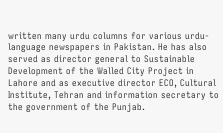written many urdu columns for various urdu-language newspapers in Pakistan. He has also served as director general to Sustainable Development of the Walled City Project in Lahore and as executive director ECO, Cultural Institute, Tehran and information secretary to the government of the Punjab.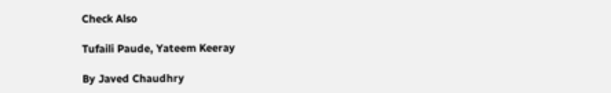Check Also

Tufaili Paude, Yateem Keeray

By Javed Chaudhry